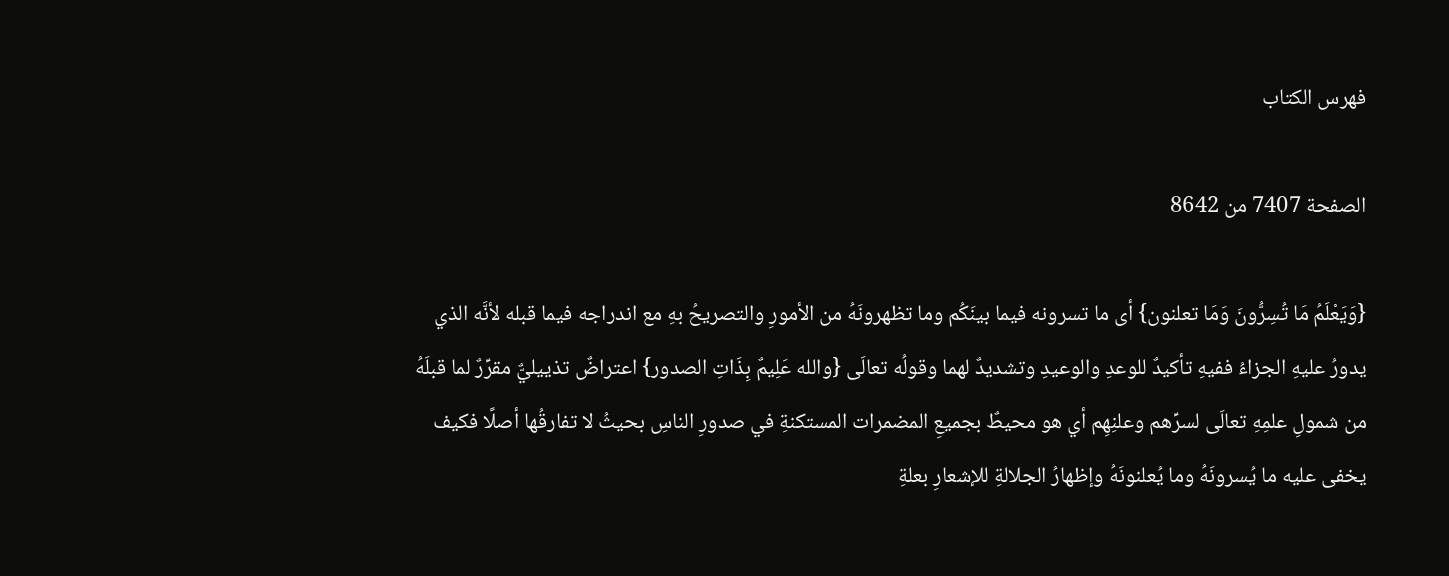فهرس الكتاب

الصفحة 7407 من 8642

{وَيَعْلَمُ مَا تُسِرُّونَ وَمَا تعلنون} أى ما تسرونه فيما بينَكُم وما تظهرونَهُ من الأمورِ والتصريحُ بهِ مع اندراجه فيما قبله لأنَّه الذي يدورُ عليهِ الجزاءُ ففيهِ تأكيدٌ للوعدِ والوعيدِ وتشديدٌ لهما وقولُه تعالَى {والله عَلِيمٌ بِذَاتِ الصدور} اعتراضٌ تذييليٌّ مقرِّرٌ لما قبلَهُ من شمولِ علمِهِ تعالَى لسرِّهم وعلنِهِم أي هو محيطٌ بجميعِ المضمرات المستكنةِ في صدورِ الناسِ بحيثُ لا تفارقُها أصلًا فكيف يخفى عليه ما يُسرونَهُ وما يُعلنونَهُ وإظهارُ الجلالةِ للإشعارِ بعلةِ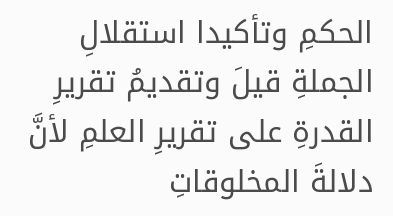الحكمِ وتأكيدا استقلالِ الجملةِ قيلَ وتقديمُ تقريرِ القدرةِ على تقريرِ العلمِ لأنَّ دلالةَ المخلوقاتِ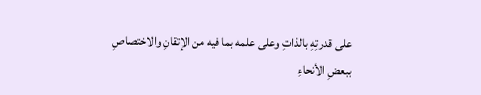على قدرتِهِ بالذاتِ وعلى علمه بما فيه من الإتقانِ والاختصاصِ ببعضِ الأنحاءِ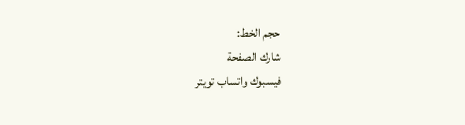حجم الخط:
شارك الصفحة
فيسبوك واتساب تويتر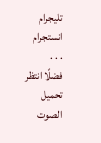تليجرام انستجرام
. . .
فضلًا انتظر تحميل الصوت